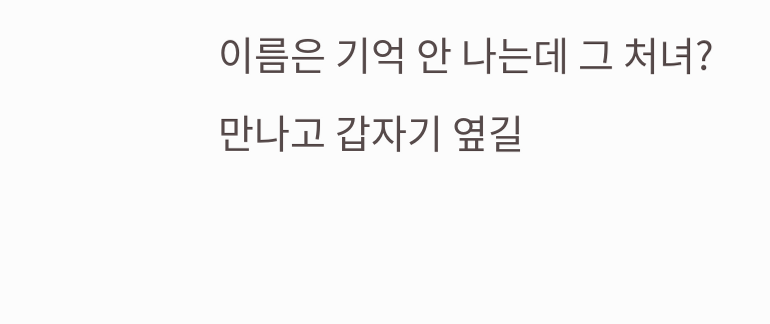이름은 기억 안 나는데 그 처녀? 만나고 갑자기 옆길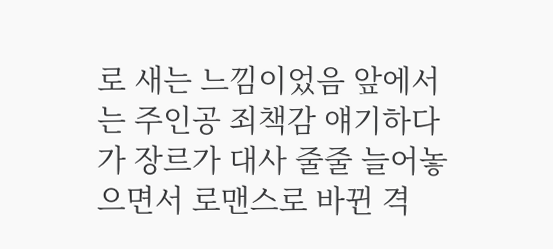로 새는 느낌이었음 앞에서는 주인공 죄책감 얘기하다가 장르가 대사 줄줄 늘어놓으면서 로맨스로 바뀐 격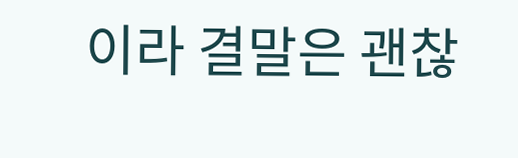이라 결말은 괜찮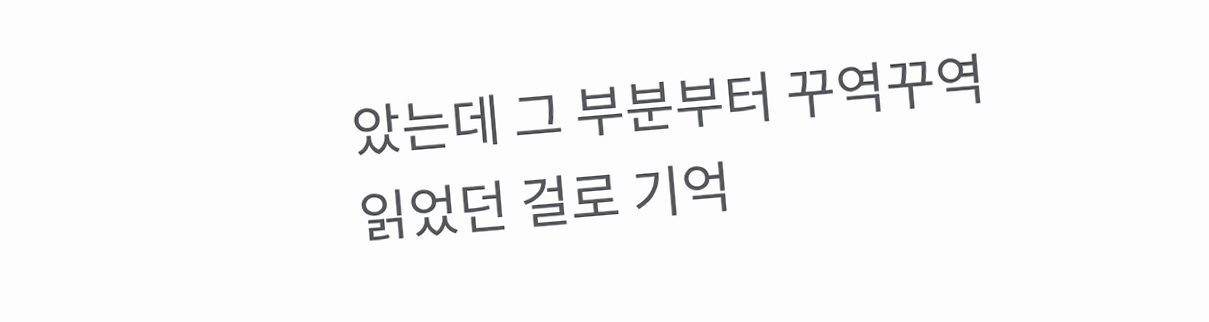았는데 그 부분부터 꾸역꾸역 읽었던 걸로 기억